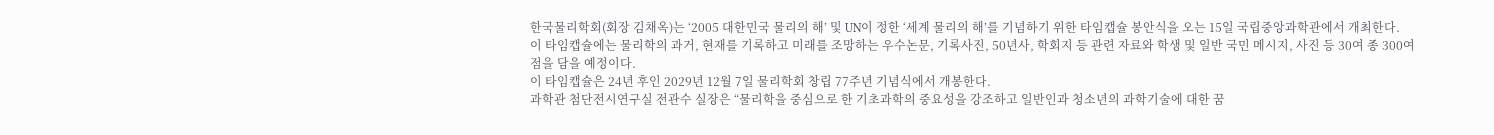한국물리학회(회장 김채옥)는 ‘2005 대한민국 물리의 해’ 및 UN이 정한 ‘세계 물리의 해’를 기념하기 위한 타임캡슐 봉안식을 오는 15일 국립중앙과학관에서 개최한다.
이 타임캡슐에는 물리학의 과거, 현재를 기록하고 미래를 조망하는 우수논문, 기록사진, 50년사, 학회지 등 관련 자료와 학생 및 일반 국민 메시지, 사진 등 30여 종 300여 점을 담을 예정이다.
이 타임캡슐은 24년 후인 2029년 12월 7일 물리학회 창립 77주년 기념식에서 개봉한다.
과학관 첨단전시연구실 전관수 실장은 “물리학을 중심으로 한 기초과학의 중요성을 강조하고 일반인과 청소년의 과학기술에 대한 꿈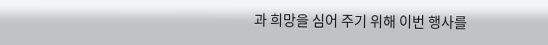과 희망을 심어 주기 위해 이번 행사를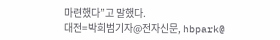마련했다”고 말했다.
대전=박희범기자@전자신문, hbpark@